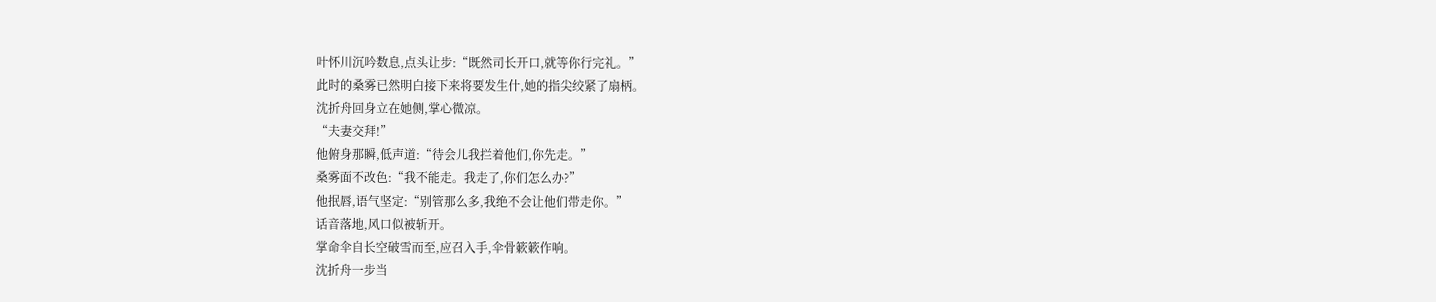叶怀川沉吟数息,点头让步:“既然司长开口,就等你行完礼。”
此时的桑雾已然明白接下来将要发生什,她的指尖绞紧了扇柄。
沈折舟回身立在她侧,掌心微凉。
“夫妻交拜!”
他俯身那瞬,低声道:“待会儿我拦着他们,你先走。”
桑雾面不改色:“我不能走。我走了,你们怎么办?”
他抿唇,语气坚定:“别管那么多,我绝不会让他们带走你。”
话音落地,风口似被斩开。
掌命伞自长空破雪而至,应召入手,伞骨簌簌作响。
沈折舟一步当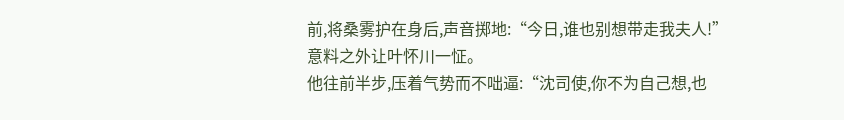前,将桑雾护在身后,声音掷地:“今日,谁也别想带走我夫人!”
意料之外让叶怀川一怔。
他往前半步,压着气势而不咄逼:“沈司使,你不为自己想,也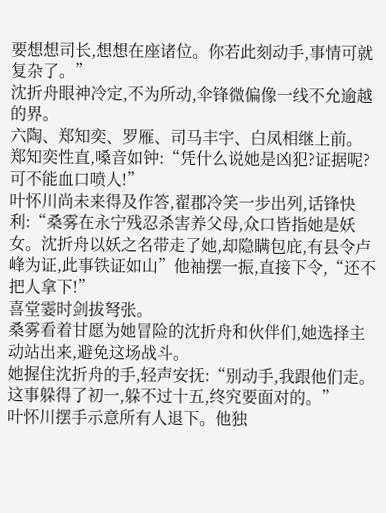要想想司长,想想在座诸位。你若此刻动手,事情可就复杂了。”
沈折舟眼神冷定,不为所动,伞锋微偏像一线不允逾越的界。
六陶、郑知奕、罗雁、司马丰宇、白凤相继上前。
郑知奕性直,嗓音如钟:“凭什么说她是凶犯?证据呢?可不能血口喷人!”
叶怀川尚未来得及作答,翟郡冷笑一步出列,话锋快利:“桑雾在永宁残忍杀害养父母,众口皆指她是妖女。沈折舟以妖之名带走了她,却隐瞒包庇,有县令卢峰为证,此事铁证如山”他袖摆一振,直接下令,“还不把人拿下!”
喜堂霎时剑拔弩张。
桑雾看着甘愿为她冒险的沈折舟和伙伴们,她选择主动站出来,避免这场战斗。
她握住沈折舟的手,轻声安抚:“别动手,我跟他们走。这事躲得了初一,躲不过十五,终究要面对的。”
叶怀川摆手示意所有人退下。他独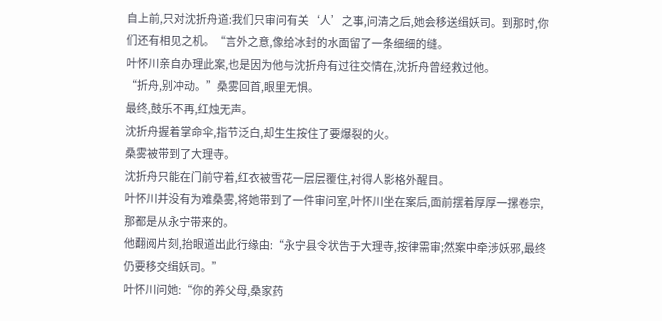自上前,只对沈折舟道:我们只审问有关‘人’之事,问清之后,她会移送缉妖司。到那时,你们还有相见之机。“言外之意,像给冰封的水面留了一条细细的缝。
叶怀川亲自办理此案,也是因为他与沈折舟有过往交情在,沈折舟曾经救过他。
“折舟,别冲动。”桑雾回首,眼里无惧。
最终,鼓乐不再,红烛无声。
沈折舟握着掌命伞,指节泛白,却生生按住了要爆裂的火。
桑雾被带到了大理寺。
沈折舟只能在门前守着,红衣被雪花一层层覆住,衬得人影格外醒目。
叶怀川并没有为难桑雾,将她带到了一件审问室,叶怀川坐在案后,面前摆着厚厚一摞卷宗,那都是从永宁带来的。
他翻阅片刻,抬眼道出此行缘由:“永宁县令状告于大理寺,按律需审;然案中牵涉妖邪,最终仍要移交缉妖司。”
叶怀川问她:“你的养父母,桑家药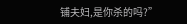铺夫妇,是你杀的吗?”